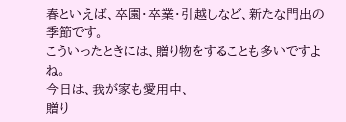春といえば、卒園・卒業・引越しなど、新たな門出の季節です。
こういったときには、贈り物をすることも多いですよね。
今日は、我が家も愛用中、
贈り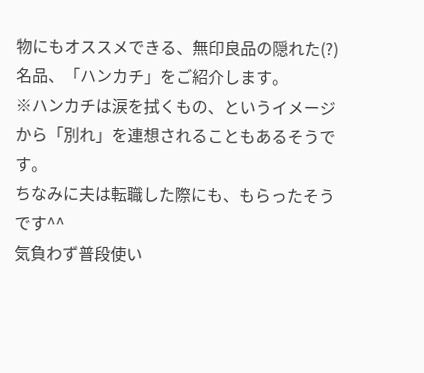物にもオススメできる、無印良品の隠れた(?)名品、「ハンカチ」をご紹介します。
※ハンカチは涙を拭くもの、というイメージから「別れ」を連想されることもあるそうです。
ちなみに夫は転職した際にも、もらったそうです^^
気負わず普段使い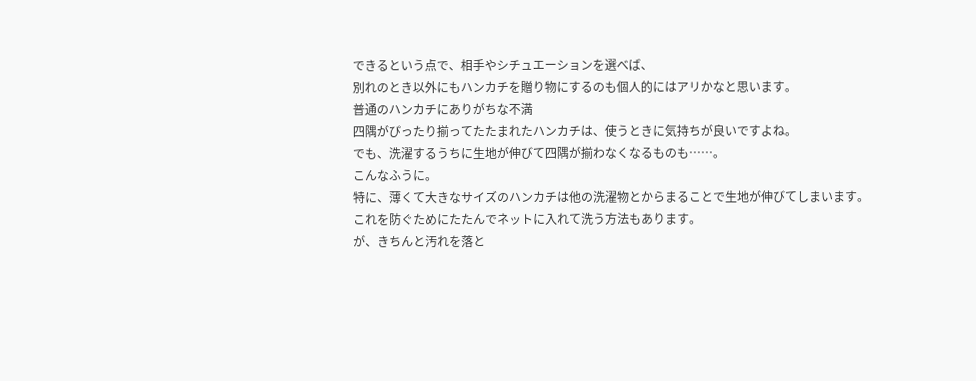できるという点で、相手やシチュエーションを選べば、
別れのとき以外にもハンカチを贈り物にするのも個人的にはアリかなと思います。
普通のハンカチにありがちな不満
四隅がぴったり揃ってたたまれたハンカチは、使うときに気持ちが良いですよね。
でも、洗濯するうちに生地が伸びて四隅が揃わなくなるものも……。
こんなふうに。
特に、薄くて大きなサイズのハンカチは他の洗濯物とからまることで生地が伸びてしまいます。
これを防ぐためにたたんでネットに入れて洗う方法もあります。
が、きちんと汚れを落と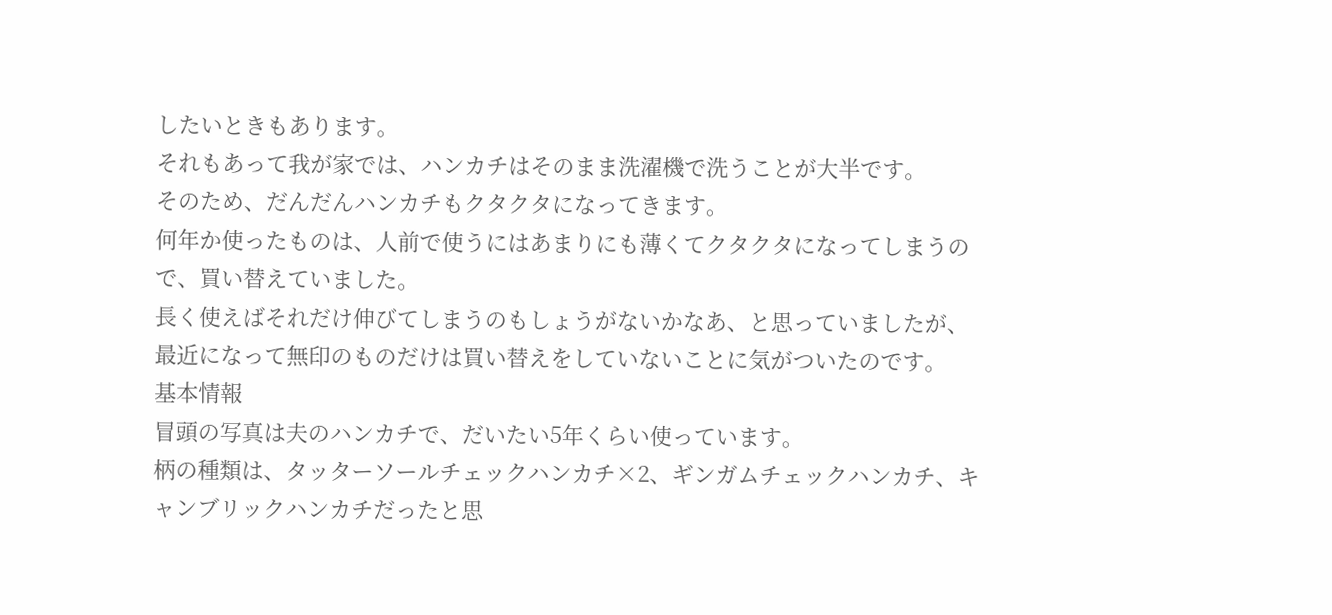したいときもあります。
それもあって我が家では、ハンカチはそのまま洗濯機で洗うことが大半です。
そのため、だんだんハンカチもクタクタになってきます。
何年か使ったものは、人前で使うにはあまりにも薄くてクタクタになってしまうので、買い替えていました。
長く使えばそれだけ伸びてしまうのもしょうがないかなあ、と思っていましたが、
最近になって無印のものだけは買い替えをしていないことに気がついたのです。
基本情報
冒頭の写真は夫のハンカチで、だいたい5年くらい使っています。
柄の種類は、タッターソールチェックハンカチ×2、ギンガムチェックハンカチ、キャンブリックハンカチだったと思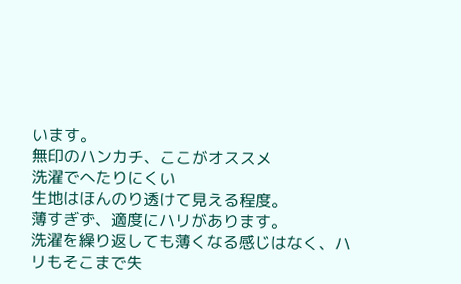います。
無印のハンカチ、ここがオススメ
洗濯でへたりにくい
生地はほんのり透けて見える程度。
薄すぎず、適度にハリがあります。
洗濯を繰り返しても薄くなる感じはなく、ハリもそこまで失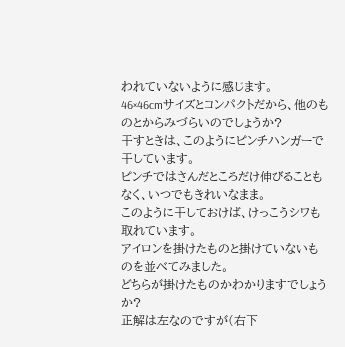われていないように感じます。
46×46cmサイズとコンパクトだから、他のものとからみづらいのでしょうか?
干すときは、このようにピンチハンガーで干しています。
ピンチではさんだところだけ伸びることもなく、いつでもきれいなまま。
このように干しておけば、けっこうシワも取れています。
アイロンを掛けたものと掛けていないものを並べてみました。
どちらが掛けたものかわかりますでしょうか?
正解は左なのですが(右下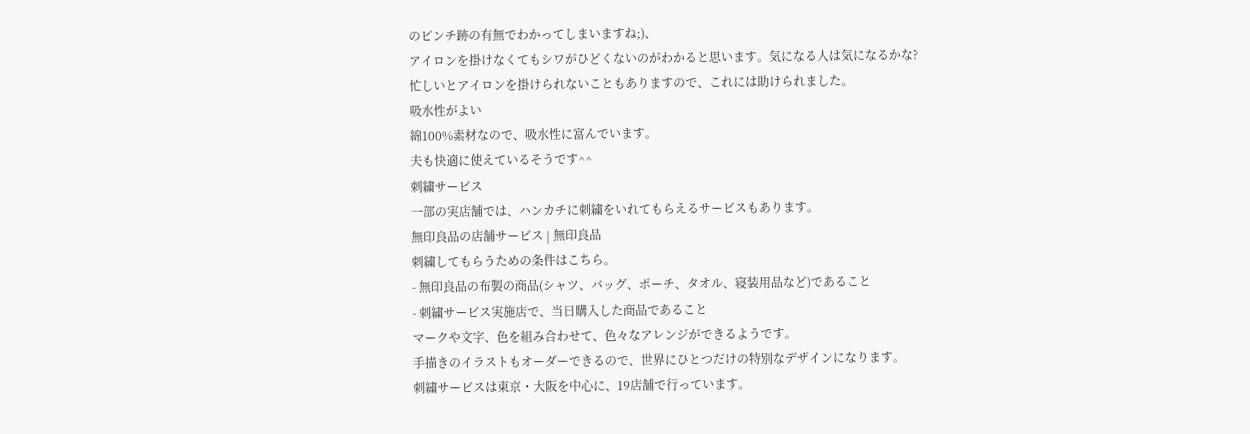のピンチ跡の有無でわかってしまいますね;)、
アイロンを掛けなくてもシワがひどくないのがわかると思います。気になる人は気になるかな?
忙しいとアイロンを掛けられないこともありますので、これには助けられました。
吸水性がよい
綿100%素材なので、吸水性に富んでいます。
夫も快適に使えているそうです^^
刺繍サービス
一部の実店舗では、ハンカチに刺繍をいれてもらえるサービスもあります。
無印良品の店舗サービス | 無印良品
刺繍してもらうための条件はこちら。
- 無印良品の布製の商品(シャツ、バッグ、ポーチ、タオル、寝装用品など)であること
- 刺繍サービス実施店で、当日購入した商品であること
マークや文字、色を組み合わせて、色々なアレンジができるようです。
手描きのイラストもオーダーできるので、世界にひとつだけの特別なデザインになります。
刺繍サービスは東京・大阪を中心に、19店舗で行っています。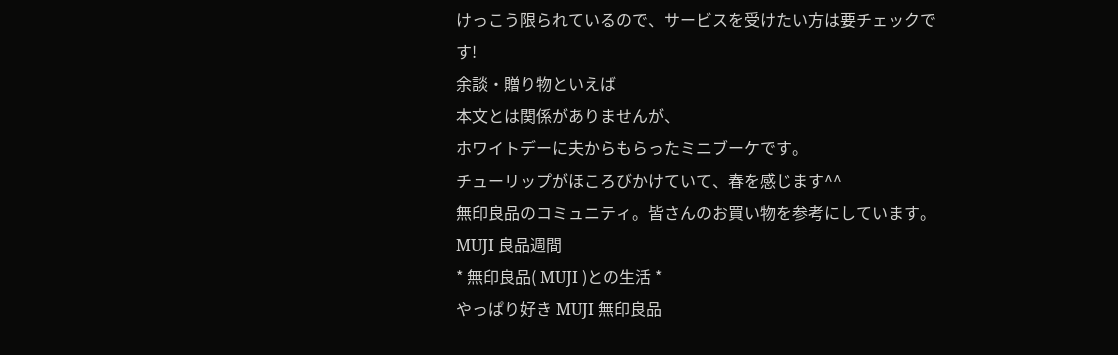けっこう限られているので、サービスを受けたい方は要チェックです!
余談・贈り物といえば
本文とは関係がありませんが、
ホワイトデーに夫からもらったミニブーケです。
チューリップがほころびかけていて、春を感じます^^
無印良品のコミュニティ。皆さんのお買い物を参考にしています。
MUJI 良品週間
* 無印良品( MUJI )との生活 *
やっぱり好き MUJI 無印良品